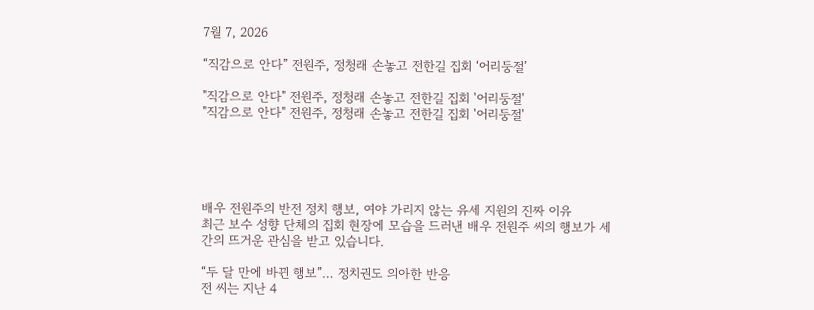7월 7, 2026

“직감으로 안다” 전원주, 정청래 손놓고 전한길 집회 ‘어리둥절’

"직감으로 안다" 전원주, 정청래 손놓고 전한길 집회 '어리둥절'
"직감으로 안다" 전원주, 정청래 손놓고 전한길 집회 '어리둥절'





배우 전원주의 반전 정치 행보, 여야 가리지 않는 유세 지원의 진짜 이유
최근 보수 성향 단체의 집회 현장에 모습을 드러낸 배우 전원주 씨의 행보가 세간의 뜨거운 관심을 받고 있습니다.

“두 달 만에 바뀐 행보”… 정치권도 의아한 반응
전 씨는 지난 4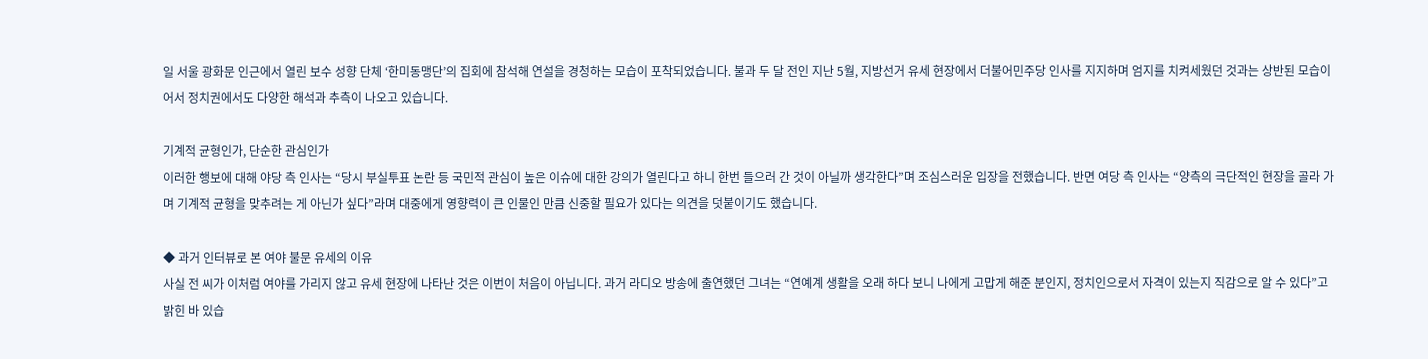일 서울 광화문 인근에서 열린 보수 성향 단체 ‘한미동맹단’의 집회에 참석해 연설을 경청하는 모습이 포착되었습니다. 불과 두 달 전인 지난 5월, 지방선거 유세 현장에서 더불어민주당 인사를 지지하며 엄지를 치켜세웠던 것과는 상반된 모습이어서 정치권에서도 다양한 해석과 추측이 나오고 있습니다.

기계적 균형인가, 단순한 관심인가
이러한 행보에 대해 야당 측 인사는 “당시 부실투표 논란 등 국민적 관심이 높은 이슈에 대한 강의가 열린다고 하니 한번 들으러 간 것이 아닐까 생각한다”며 조심스러운 입장을 전했습니다. 반면 여당 측 인사는 “양측의 극단적인 현장을 골라 가며 기계적 균형을 맞추려는 게 아닌가 싶다”라며 대중에게 영향력이 큰 인물인 만큼 신중할 필요가 있다는 의견을 덧붙이기도 했습니다.

◆ 과거 인터뷰로 본 여야 불문 유세의 이유
사실 전 씨가 이처럼 여야를 가리지 않고 유세 현장에 나타난 것은 이번이 처음이 아닙니다. 과거 라디오 방송에 출연했던 그녀는 “연예계 생활을 오래 하다 보니 나에게 고맙게 해준 분인지, 정치인으로서 자격이 있는지 직감으로 알 수 있다”고 밝힌 바 있습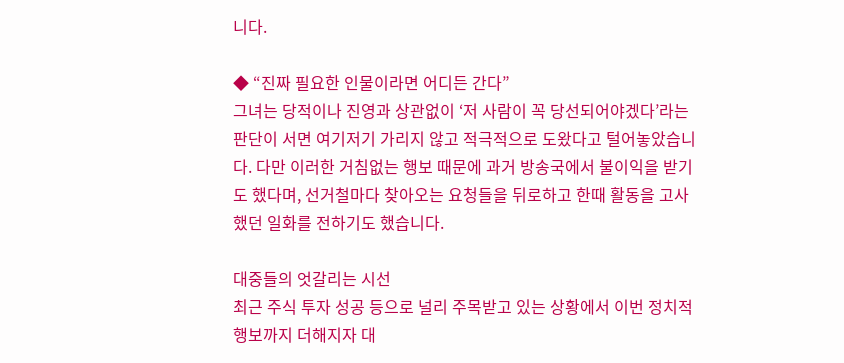니다.

◆ “진짜 필요한 인물이라면 어디든 간다”
그녀는 당적이나 진영과 상관없이 ‘저 사람이 꼭 당선되어야겠다’라는 판단이 서면 여기저기 가리지 않고 적극적으로 도왔다고 털어놓았습니다. 다만 이러한 거침없는 행보 때문에 과거 방송국에서 불이익을 받기도 했다며, 선거철마다 찾아오는 요청들을 뒤로하고 한때 활동을 고사했던 일화를 전하기도 했습니다.

대중들의 엇갈리는 시선
최근 주식 투자 성공 등으로 널리 주목받고 있는 상황에서 이번 정치적 행보까지 더해지자 대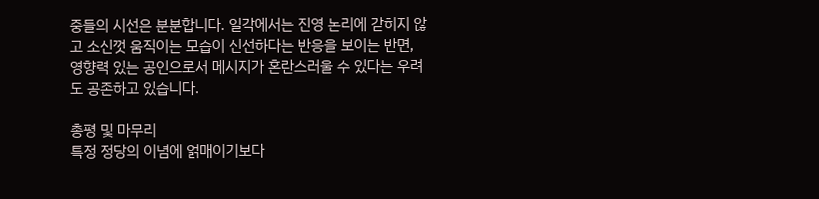중들의 시선은 분분합니다. 일각에서는 진영 논리에 갇히지 않고 소신껏 움직이는 모습이 신선하다는 반응을 보이는 반면, 영향력 있는 공인으로서 메시지가 혼란스러울 수 있다는 우려도 공존하고 있습니다.

총평 및 마무리
특정 정당의 이념에 얽매이기보다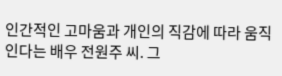인간적인 고마움과 개인의 직감에 따라 움직인다는 배우 전원주 씨. 그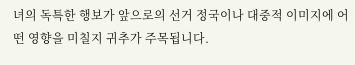녀의 독특한 행보가 앞으로의 선거 정국이나 대중적 이미지에 어떤 영향을 미칠지 귀추가 주목됩니다.